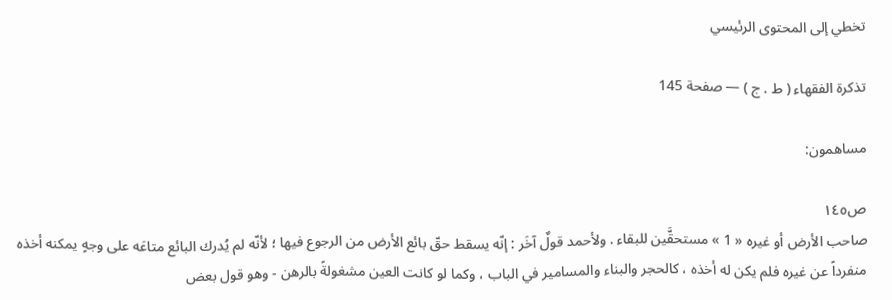تخطي إلى المحتوى الرئيسي

تذكرة الفقهاء ( ط . ج ) — صفحة 145

مساهمون:

ص١٤٥
صاحب الأرض أو غيره « 1 » مستحقَّين للبقاء . ولأحمد قولٌ آخَر : إنّه يسقط حقّ بائع الأرض من الرجوع فيها ؛ لأنّه لم يُدرك البائع متاعَه على وجهٍ يمكنه أخذه منفرداً عن غيره فلم يكن له أخذه ، كالحجر والبناء والمسامير في الباب ، وكما لو كانت العين مشغولةً بالرهن - وهو قول بعض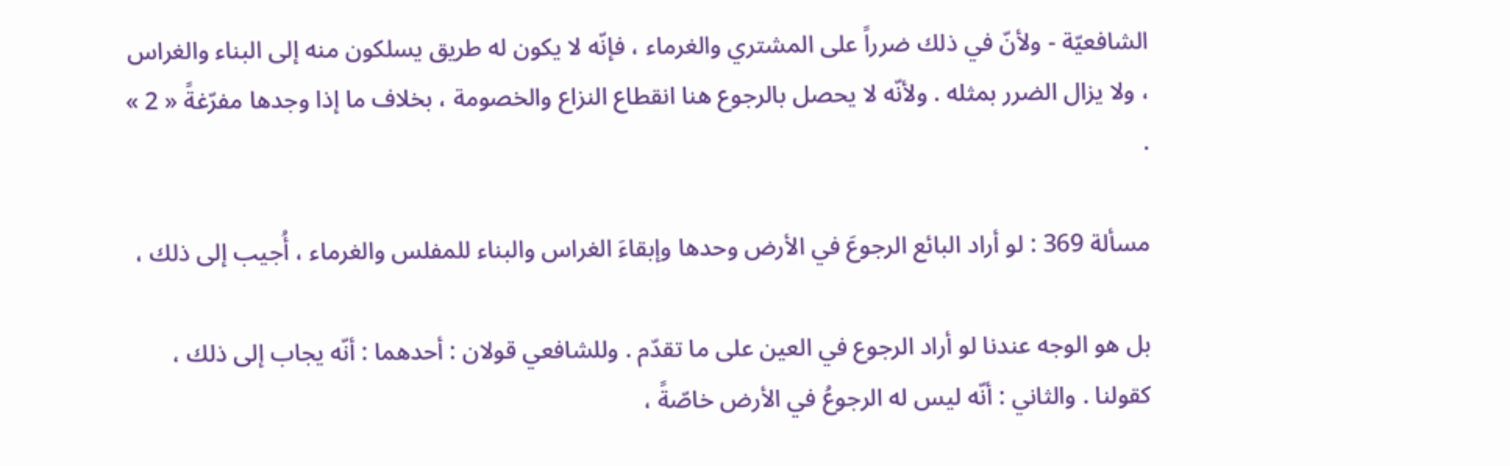الشافعيّة - ولأنّ في ذلك ضرراً على المشتري والغرماء ، فإنّه لا يكون له طريق يسلكون منه إلى البناء والغراس ، ولا يزال الضرر بمثله . ولأنّه لا يحصل بالرجوع هنا انقطاع النزاع والخصومة ، بخلاف ما إذا وجدها مفرّغةً « 2 » .

مسألة 369 : لو أراد البائع الرجوعَ في الأرض وحدها وإبقاءَ الغراس والبناء للمفلس والغرماء ، أُجيب إلى ذلك ،

بل هو الوجه عندنا لو أراد الرجوع في العين على ما تقدّم . وللشافعي قولان : أحدهما : أنّه يجاب إلى ذلك ، كقولنا . والثاني : أنّه ليس له الرجوعُ في الأرض خاصّةً ،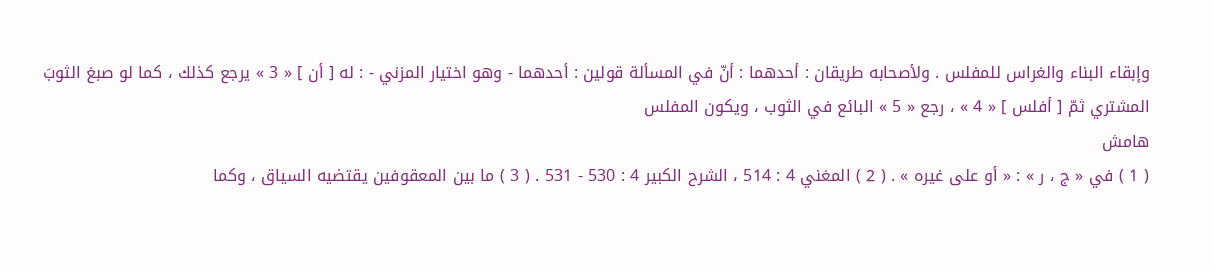وإبقاء البناء والغراس للمفلس . ولأصحابه طريقان : أحدهما : أنّ في المسألة قولين : أحدهما - وهو اختيار المزني - : له [ أن ] « 3 » يرجع كذلك ، كما لو صبغ الثوبَ المشتري ثمّ [ أفلس ] « 4 » ، رجع « 5 » البائع في الثوب ، ويكون المفلس
هامش
( 1 ) في « ج ، ر » : « أو على غيره » . ( 2 ) المغني 4 : 514 ، الشرح الكبير 4 : 530 - 531 . ( 3 ) ما بين المعقوفين يقتضيه السياق ، وكما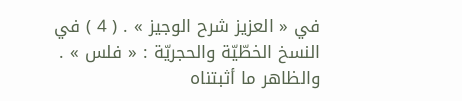في « العزيز شرح الوجيز » . ( 4 ) في النسخ الخطّيّة والحجريّة : « فلس » . والظاهر ما أثبتناه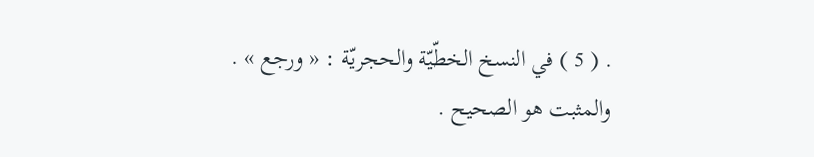. ( 5 ) في النسخ الخطّيّة والحجريّة : « ورجع » . والمثبت هو الصحيح .